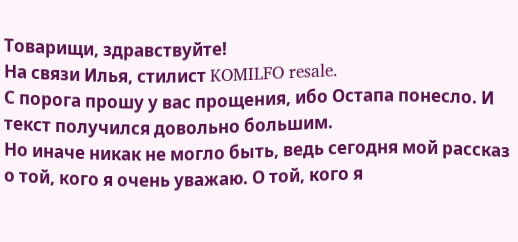Товарищи, здравствуйте!
На связи Илья, стилист KOMILFO resale.
С порога прошу у вас прощения, ибо Остапа понесло. И текст получился довольно большим.
Но иначе никак не могло быть, ведь сегодня мой рассказ о той, кого я очень уважаю. О той, кого я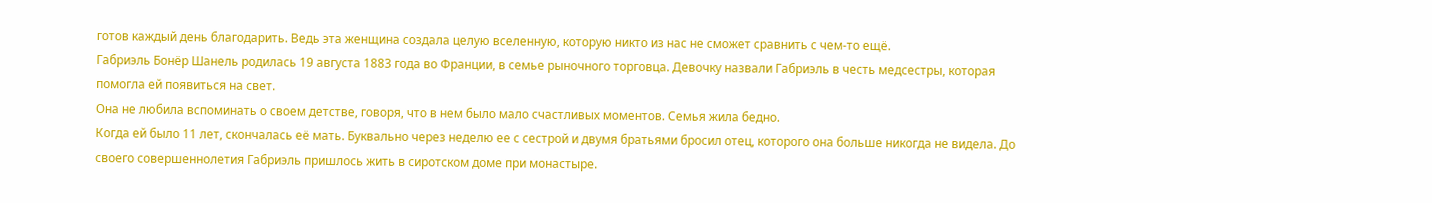готов каждый день благодарить. Ведь эта женщина создала целую вселенную, которую никто из нас не сможет сравнить с чем-то ещё.
Габриэль Бонёр Шанель родилась 19 августа 1883 года во Франции, в семье рыночного торговца. Девочку назвали Габриэль в честь медсестры, которая помогла ей появиться на свет.
Она не любила вспоминать о своем детстве, говоря, что в нем было мало счастливых моментов. Семья жила бедно.
Когда ей было 11 лет, скончалась её мать. Буквально через неделю ее с сестрой и двумя братьями бросил отец, которого она больше никогда не видела. До своего совершеннолетия Габриэль пришлось жить в сиротском доме при монастыре.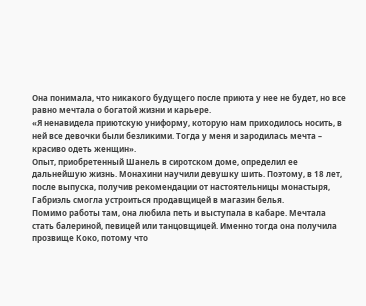Она понимала, что никакого будущего после приюта у нее не будет, но все равно мечтала о богатой жизни и карьере.
«Я ненавидела приютскую униформу, которую нам приходилось носить, в ней все девочки были безликими. Тогда у меня и зародилась мечта – красиво одеть женщин».
Опыт, приобретенный Шанель в сиротском доме, определил ее дальнейшую жизнь. Монахини научили девушку шить. Поэтому, в 18 лет, после выпуска, получив рекомендации от настоятельницы монастыря, Габриэль смогла устроиться продавщицей в магазин белья.
Помимо работы там, она любила петь и выступала в кабаре. Мечтала стать балериной, певицей или танцовщицей. Именно тогда она получила прозвище Коко, потому что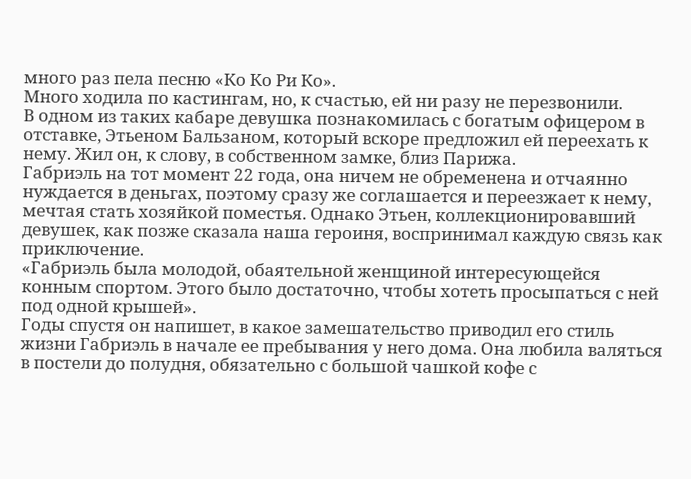много раз пела песню «Ко Ко Ри Ко».
Много ходила по кастингам, но, к счастью, ей ни разу не перезвонили.
В одном из таких кабаре девушка познакомилась с богатым офицером в отставке, Этьеном Бальзаном, который вскоре предложил ей переехать к нему. Жил он, к слову, в собственном замке, близ Парижа.
Габриэль на тот момент 22 года, она ничем не обременена и отчаянно нуждается в деньгах, поэтому сразу же соглашается и переезжает к нему, мечтая стать хозяйкой поместья. Однако Этьен, коллекционировавший девушек, как позже сказала наша героиня, воспринимал каждую связь как приключение.
«Габриэль была молодой, обаятельной женщиной интересующейся конным спортом. Этого было достаточно, чтобы хотеть просыпаться с ней под одной крышей».
Годы спустя он напишет, в какое замешательство приводил его стиль жизни Габриэль в начале ее пребывания у него дома. Она любила валяться в постели до полудня, обязательно с большой чашкой кофе с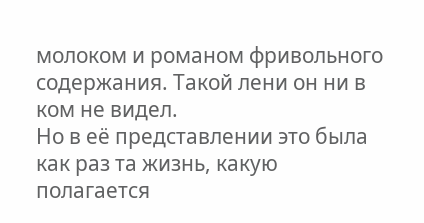молоком и романом фривольного содержания. Такой лени он ни в ком не видел.
Но в её представлении это была как раз та жизнь, какую полагается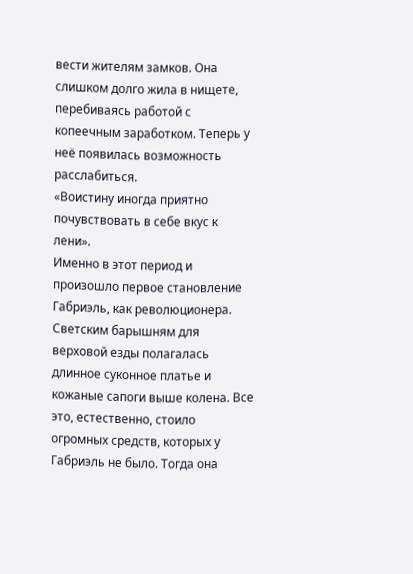вести жителям замков. Она слишком долго жила в нищете, перебиваясь работой с копеечным заработком. Теперь у неё появилась возможность расслабиться.
«Воистину иногда приятно почувствовать в себе вкус к лени».
Именно в этот период и произошло первое становление Габриэль, как революционера. Светским барышням для верховой езды полагалась длинное суконное платье и кожаные сапоги выше колена. Все это, естественно, стоило огромных средств, которых у Габриэль не было. Тогда она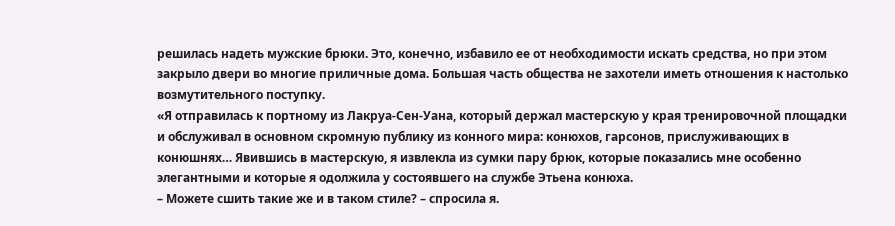решилась надеть мужские брюки. Это, конечно, избавило ее от необходимости искать средства, но при этом закрыло двери во многие приличные дома. Большая часть общества не захотели иметь отношения к настолько возмутительного поступку.
«Я отправилась к портному из Лакруа-Сен-Уана, который держал мастерскую у края тренировочной площадки и обслуживал в основном скромную публику из конного мира: конюхов, гарсонов, прислуживающих в конюшнях… Явившись в мастерскую, я извлекла из сумки пару брюк, которые показались мне особенно элегантными и которые я одолжила у состоявшего на службе Этьена конюха.
– Можете сшить такие же и в таком стиле? – спросила я.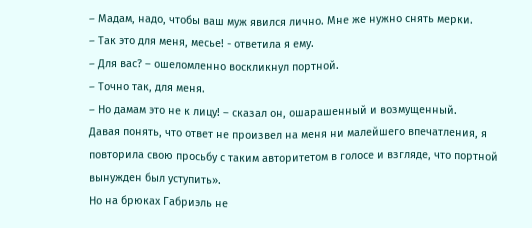– Мадам, надо, чтобы ваш муж явился лично. Мне же нужно снять мерки.
– Так это для меня, месье! - ответила я ему.
– Для вас? – ошеломленно воскликнул портной.
– Точно так, для меня.
– Но дамам это не к лицу! – сказал он, ошарашенный и возмущенный.
Давая понять, что ответ не произвел на меня ни малейшего впечатления, я повторила свою просьбу с таким авторитетом в голосе и взгляде, что портной вынужден был уступить».
Но на брюках Габриэль не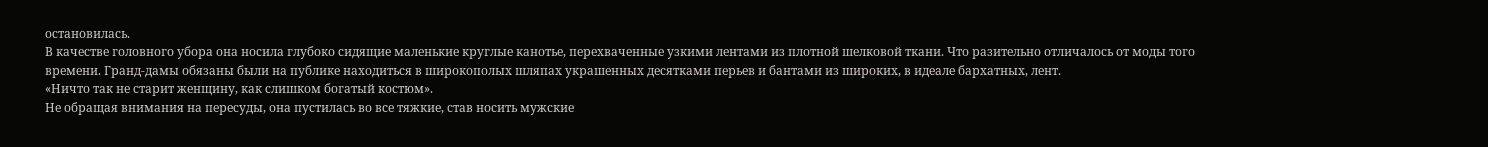остановилась.
В качестве головного убора она носила глубоко сидящие маленькие круглые канотье, перехваченные узкими лентами из плотной шелковой ткани. Что разительно отличалось от моды того времени. Гранд-дамы обязаны были на публике находиться в широкополых шляпах украшенных десятками перьев и бантами из широких, в идеале бархатных, лент.
«Ничто так не старит женщину, как слишком богатый костюм».
Не обращая внимания на пересуды, она пустилась во все тяжкие, став носить мужские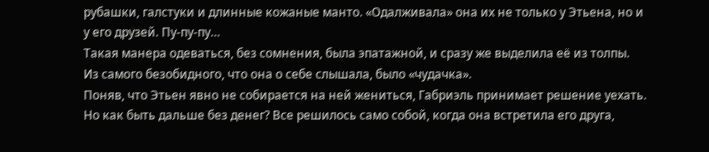рубашки, галстуки и длинные кожаные манто. «Одалживала» она их не только у Этьена, но и у его друзей. Пу-пу-пу…
Такая манера одеваться, без сомнения, была эпатажной, и сразу же выделила её из толпы. Из самого безобидного, что она о себе слышала, было «чудачка».
Поняв, что Этьен явно не собирается на ней жениться, Габриэль принимает решение уехать. Но как быть дальше без денег? Все решилось само собой, когда она встретила его друга,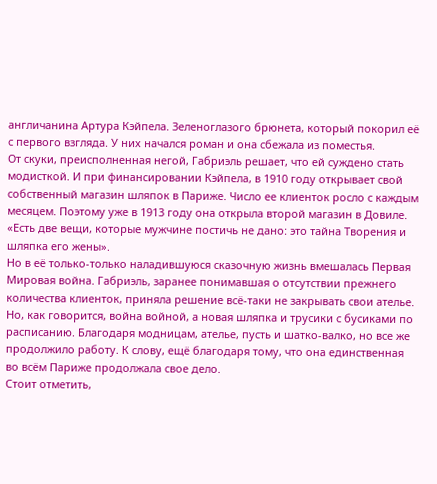англичанина Артура Кэйпела. Зеленоглазого брюнета, который покорил её с первого взгляда. У них начался роман и она сбежала из поместья.
От скуки, преисполненная негой, Габриэль решает, что ей суждено стать модисткой. И при финансировании Кэйпела, в 1910 году открывает свой собственный магазин шляпок в Париже. Число ее клиенток росло с каждым месяцем. Поэтому уже в 1913 году она открыла второй магазин в Довиле.
«Есть две вещи, которые мужчине постичь не дано: это тайна Творения и шляпка его жены».
Но в её только-только наладившуюся сказочную жизнь вмешалась Первая Мировая война. Габриэль, заранее понимавшая о отсутствии прежнего количества клиенток, приняла решение всё-таки не закрывать свои ателье.
Но, как говорится, война войной, а новая шляпка и трусики с бусиками по расписанию. Благодаря модницам, ателье, пусть и шатко-валко, но все же продолжило работу. К слову, ещё благодаря тому, что она единственная во всём Париже продолжала свое дело.
Стоит отметить,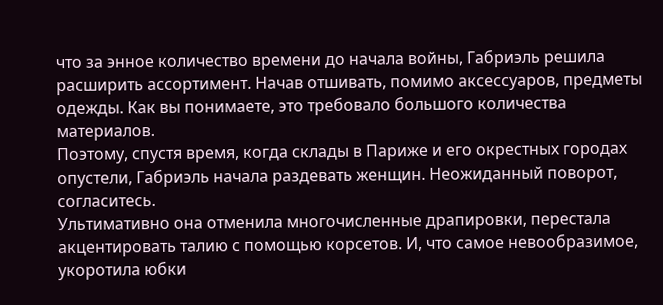что за энное количество времени до начала войны, Габриэль решила расширить ассортимент. Начав отшивать, помимо аксессуаров, предметы одежды. Как вы понимаете, это требовало большого количества материалов.
Поэтому, спустя время, когда склады в Париже и его окрестных городах опустели, Габриэль начала раздевать женщин. Неожиданный поворот, согласитесь.
Ультимативно она отменила многочисленные драпировки, перестала акцентировать талию с помощью корсетов. И, что самое невообразимое, укоротила юбки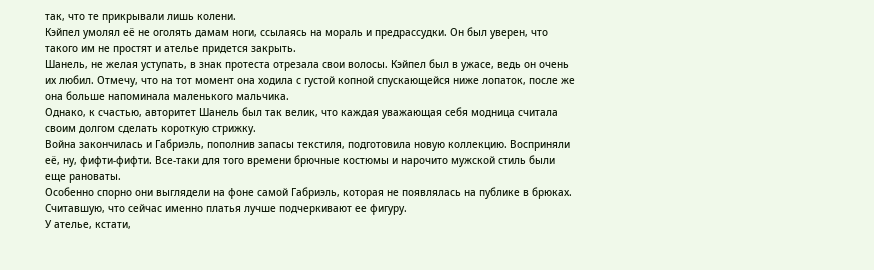так, что те прикрывали лишь колени.
Кэйпел умолял её не оголять дамам ноги, ссылаясь на мораль и предрассудки. Он был уверен, что такого им не простят и ателье придется закрыть.
Шанель, не желая уступать, в знак протеста отрезала свои волосы. Кэйпел был в ужасе, ведь он очень их любил. Отмечу, что на тот момент она ходила с густой копной спускающейся ниже лопаток, после же она больше напоминала маленького мальчика.
Однако, к счастью, авторитет Шанель был так велик, что каждая уважающая себя модница считала своим долгом сделать короткую стрижку.
Война закончилась и Габриэль, пополнив запасы текстиля, подготовила новую коллекцию. Восприняли её, ну, фифти-фифти. Все-таки для того времени брючные костюмы и нарочито мужской стиль были еще рановаты.
Особенно спорно они выглядели на фоне самой Габриэль, которая не появлялась на публике в брюках. Считавшую, что сейчас именно платья лучше подчеркивают ее фигуру.
У ателье, кстати,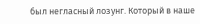был негласный лозунг. Который в наше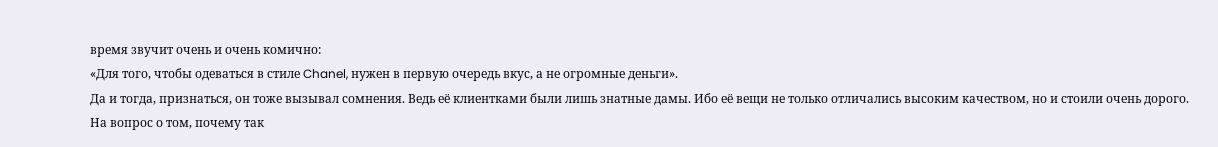время звучит очень и очень комично:
«Для того, чтобы одеваться в стиле Chanel, нужен в первую очередь вкус, а не огромные деньги».
Да и тогда, признаться, он тоже вызывал сомнения. Ведь её клиентками были лишь знатные дамы. Ибо её вещи не только отличались высоким качеством, но и стоили очень дорого.
На вопрос о том, почему так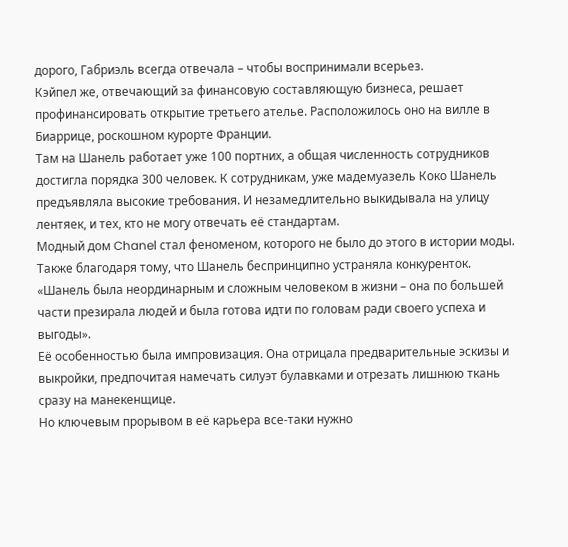дорого, Габриэль всегда отвечала – чтобы воспринимали всерьез.
Кэйпел же, отвечающий за финансовую составляющую бизнеса, решает профинансировать открытие третьего ателье. Расположилось оно на вилле в Биаррице, роскошном курорте Франции.
Там на Шанель работает уже 100 портних, а общая численность сотрудников достигла порядка 300 человек. К сотрудникам, уже мадемуазель Коко Шанель предъявляла высокие требования. И незамедлительно выкидывала на улицу лентяек, и тех, кто не могу отвечать её стандартам.
Модный дом Chanel стал феноменом, которого не было до этого в истории моды. Также благодаря тому, что Шанель беспринципно устраняла конкуренток.
«Шанель была неординарным и сложным человеком в жизни – она по большей части презирала людей и была готова идти по головам ради своего успеха и выгоды».
Её особенностью была импровизация. Она отрицала предварительные эскизы и выкройки, предпочитая намечать силуэт булавками и отрезать лишнюю ткань сразу на манекенщице.
Но ключевым прорывом в её карьера все-таки нужно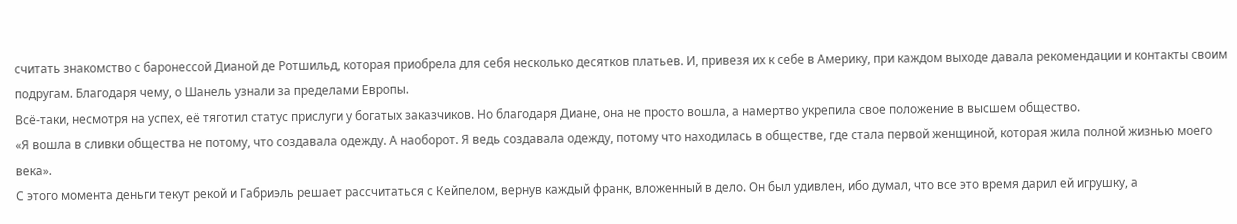считать знакомство с баронессой Дианой де Ротшильд, которая приобрела для себя несколько десятков платьев. И, привезя их к себе в Америку, при каждом выходе давала рекомендации и контакты своим подругам. Благодаря чему, о Шанель узнали за пределами Европы.
Всё-таки, несмотря на успех, её тяготил статус прислуги у богатых заказчиков. Но благодаря Диане, она не просто вошла, а намертво укрепила свое положение в высшем общество.
«Я вошла в сливки общества не потому, что создавала одежду. А наоборот. Я ведь создавала одежду, потому что находилась в обществе, где стала первой женщиной, которая жила полной жизнью моего века».
С этого момента деньги текут рекой и Габриэль решает рассчитаться с Кейпелом, вернув каждый франк, вложенный в дело. Он был удивлен, ибо думал, что все это время дарил ей игрушку, а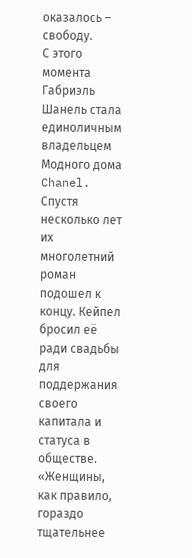оказалось – свободу.
С этого момента Габриэль Шанель стала единоличным владельцем Модного дома Chanel.
Спустя несколько лет их многолетний роман подошел к концу. Кейпел бросил её ради свадьбы для поддержания своего капитала и статуса в обществе.
«Женщины, как правило, гораздо тщательнее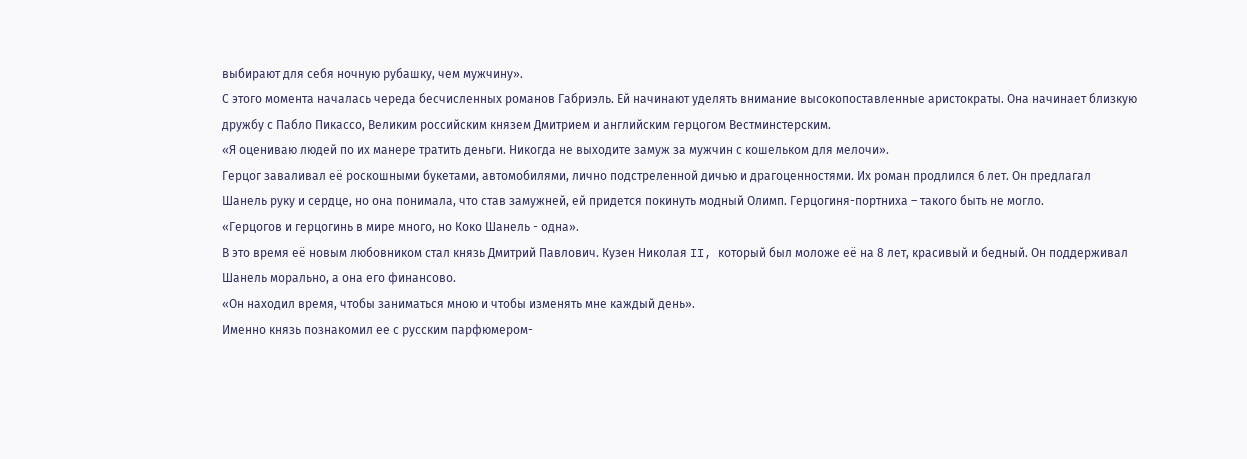выбирают для себя ночную рубашку, чем мужчину».
С этого момента началась череда бесчисленных романов Габриэль. Ей начинают уделять внимание высокопоставленные аристократы. Она начинает близкую дружбу с Пабло Пикассо, Великим российским князем Дмитрием и английским герцогом Вестминстерским.
«Я оцениваю людей по их манере тратить деньги. Никогда не выходите замуж за мужчин с кошельком для мелочи».
Герцог заваливал её роскошными букетами, автомобилями, лично подстреленной дичью и драгоценностями. Их роман продлился 6 лет. Он предлагал Шанель руку и сердце, но она понимала, что став замужней, ей придется покинуть модный Олимп. Герцогиня-портниха – такого быть не могло.
«Герцогов и герцогинь в мире много, но Коко Шанель - одна».
В это время её новым любовником стал князь Дмитрий Павлович. Кузен Николая II, который был моложе её на 8 лет, красивый и бедный. Он поддерживал Шанель морально, а она его финансово.
«Он находил время, чтобы заниматься мною и чтобы изменять мне каждый день».
Именно князь познакомил ее с русским парфюмером-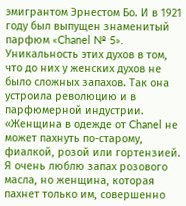эмигрантом Эрнестом Бо. И в 1921 году был выпущен знаменитый парфюм «Chanel № 5». Уникальность этих духов в том, что до них у женских духов не было сложных запахов. Так она устроила революцию и в парфюмерной индустрии.
«Женщина в одежде от Chanel не может пахнуть по-старому, фиалкой, розой или гортензией. Я очень люблю запах розового масла, но женщина, которая пахнет только им, совершенно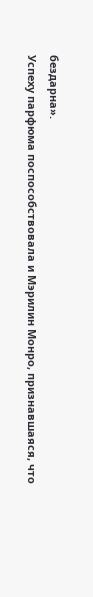бездарна».
Успеху парфюма поспособствовала и Мэрилин Монро, признавшаяся, что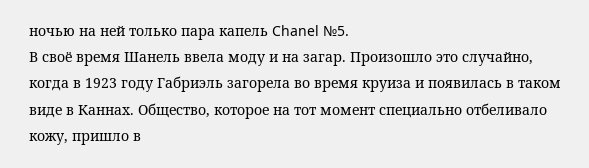ночью на ней только пара капель Chanel №5.
В своё время Шанель ввела моду и на загар. Произошло это случайно, когда в 1923 году Габриэль загорела во время круиза и появилась в таком виде в Каннах. Общество, которое на тот момент специально отбеливало кожу, пришло в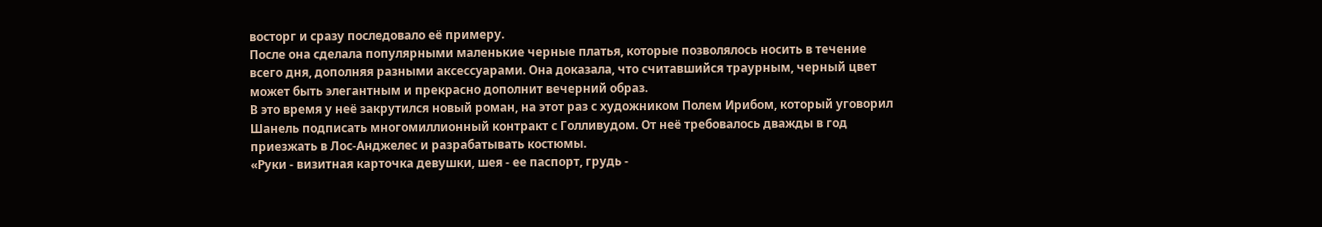восторг и сразу последовало её примеру.
После она сделала популярными маленькие черные платья, которые позволялось носить в течение всего дня, дополняя разными аксессуарами. Она доказала, что считавшийся траурным, черный цвет может быть элегантным и прекрасно дополнит вечерний образ.
В это время у неё закрутился новый роман, на этот раз с художником Полем Ирибом, который уговорил Шанель подписать многомиллионный контракт с Голливудом. От неё требовалось дважды в год приезжать в Лос-Анджелес и разрабатывать костюмы.
«Руки - визитная карточка девушки, шея - ее паспорт, грудь -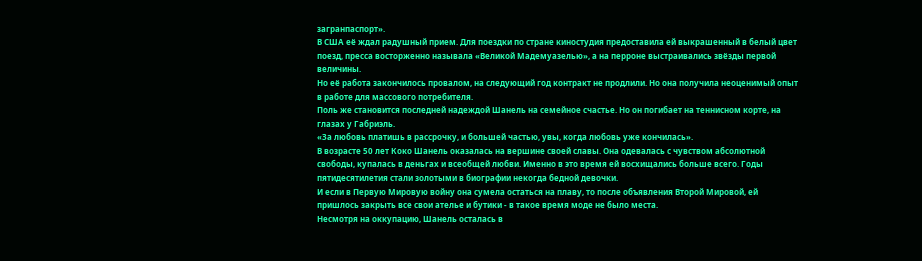загранпаспорт».
В США её ждал радушный прием. Для поездки по стране киностудия предоставила ей выкрашенный в белый цвет поезд, пресса восторженно называла «Великой Мадемуазелью», а на перроне выстраивались звёзды первой величины.
Но её работа закончилось провалом, на следующий год контракт не продлили. Но она получила неоценимый опыт в работе для массового потребителя.
Поль же становится последней надеждой Шанель на семейное счастье. Но он погибает на теннисном корте, на глазах у Габриэль.
«За любовь платишь в рассрочку, и большей частью, увы, когда любовь уже кончилась».
В возрасте 50 лет Коко Шанель оказалась на вершине своей славы. Она одевалась с чувством абсолютной свободы, купалась в деньгах и всеобщей любви. Именно в это время ей восхищались больше всего. Годы пятидесятилетия стали золотыми в биографии некогда бедной девочки.
И если в Первую Мировую войну она сумела остаться на плаву, то после объявления Второй Мировой, ей пришлось закрыть все свои ателье и бутики - в такое время моде не было места.
Несмотря на оккупацию, Шанель осталась в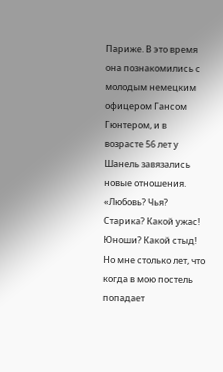Париже. В это время она познакомились с молодым немецким офицером Гансом Гюнтером, и в возрасте 56 лет у Шанель завязались новые отношения.
«Любовь? Чья? Старика? Какой ужас! Юноши? Какой стыд! Но мне столько лет, что когда в мою постель попадает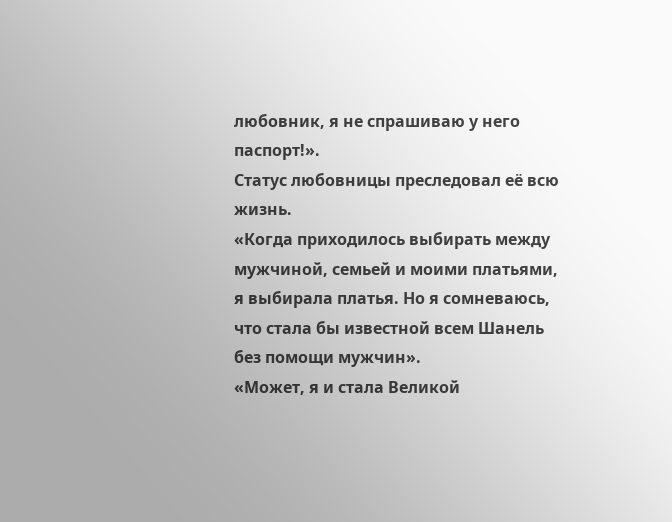любовник, я не спрашиваю у него паспорт!».
Статус любовницы преследовал её всю жизнь.
«Когда приходилось выбирать между мужчиной, семьей и моими платьями, я выбирала платья. Но я сомневаюсь, что стала бы известной всем Шанель без помощи мужчин».
«Может, я и стала Великой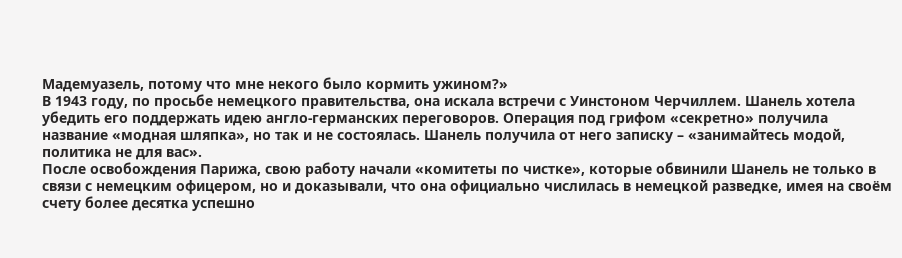Мадемуазель, потому что мне некого было кормить ужином?»
В 1943 году, по просьбе немецкого правительства, она искала встречи с Уинстоном Черчиллем. Шанель хотела убедить его поддержать идею англо-германских переговоров. Операция под грифом «секретно» получила название «модная шляпка», но так и не состоялась. Шанель получила от него записку – «занимайтесь модой, политика не для вас».
После освобождения Парижа, свою работу начали «комитеты по чистке», которые обвинили Шанель не только в связи с немецким офицером, но и доказывали, что она официально числилась в немецкой разведке, имея на своём счету более десятка успешно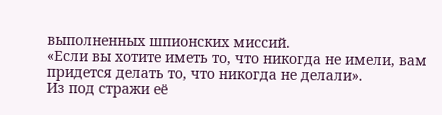выполненных шпионских миссий.
«Если вы хотите иметь то, что никогда не имели, вам придется делать то, что никогда не делали».
Из под стражи её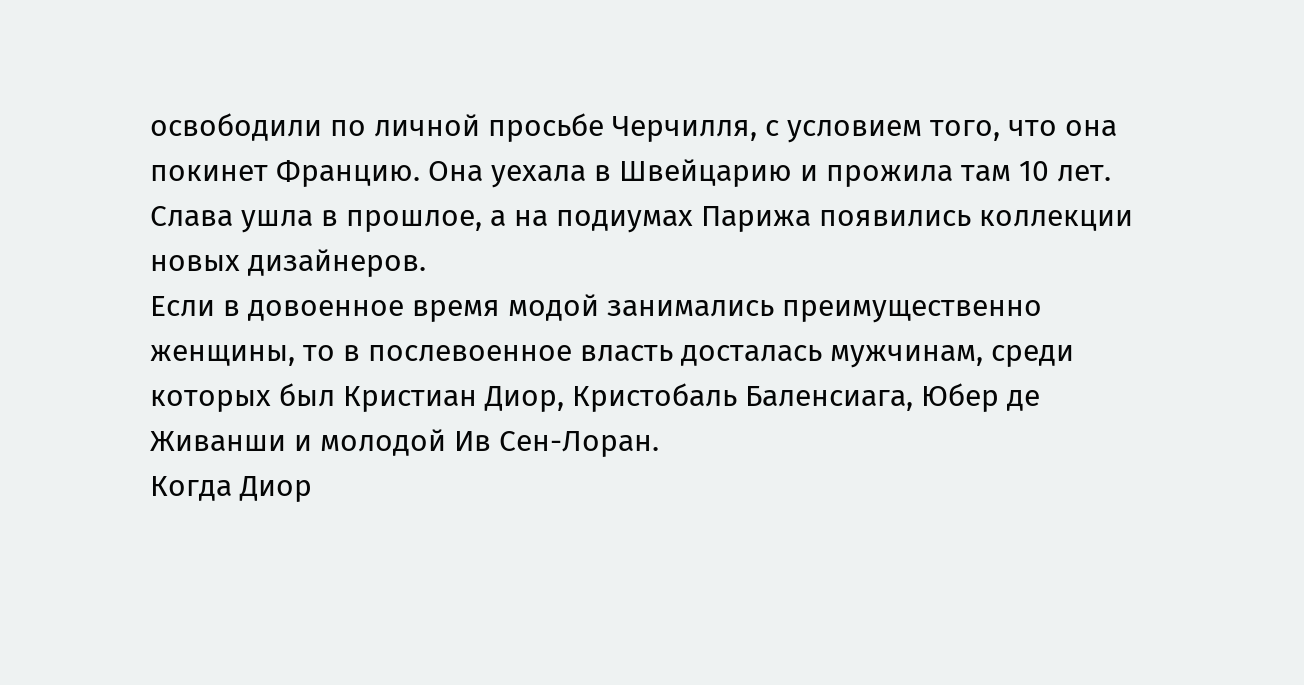освободили по личной просьбе Черчилля, с условием того, что она покинет Францию. Она уехала в Швейцарию и прожила там 10 лет. Слава ушла в прошлое, а на подиумах Парижа появились коллекции новых дизайнеров.
Если в довоенное время модой занимались преимущественно женщины, то в послевоенное власть досталась мужчинам, среди которых был Кристиан Диор, Кристобаль Баленсиага, Юбер де Живанши и молодой Ив Сен-Лоран.
Когда Диор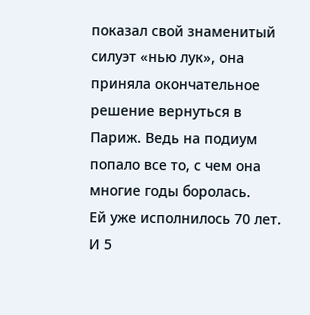показал свой знаменитый силуэт «нью лук», она приняла окончательное решение вернуться в Париж. Ведь на подиум попало все то, с чем она многие годы боролась.
Ей уже исполнилось 70 лет. И 5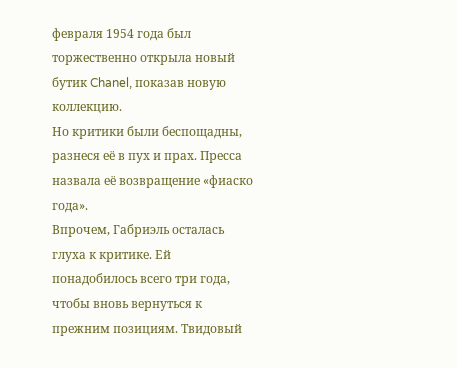февраля 1954 года был торжественно открыла новый бутик Chanel, показав новую коллекцию.
Но критики были беспощадны, разнеся её в пух и прах. Пресса назвала её возвращение «фиаско года».
Впрочем, Габриэль осталась глуха к критике. Ей понадобилось всего три года, чтобы вновь вернуться к прежним позициям. Твидовый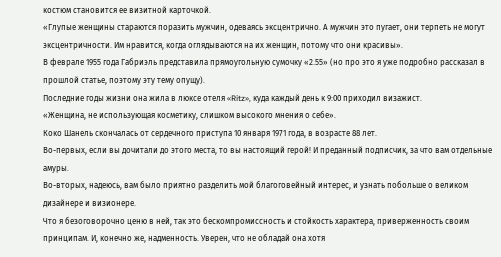костюм становится ее визитной карточкой.
«Глупые женщины стараются поразить мужчин, одеваясь эксцентрично. А мужчин это пугает, они терпеть не могут эксцентричности. Им нравится, когда оглядываются на их женщин, потому что они красивы».
В феврале 1955 года Габриэль представила прямоугольную сумочку «2.55» (но про это я уже подробно рассказал в прошлой статье, поэтому эту тему опущу).
Последние годы жизни она жила в люксе отеля «Ritz», куда каждый день к 9:00 приходил визажист.
«Женщина, не использующая косметику, слишком высокого мнения о себе».
Коко Шанель скончалась от сердечного приступа 10 января 1971 года, в возрасте 88 лет.
Во-первых, если вы дочитали до этого места, то вы настоящий герой! И преданный подписчик, за что вам отдельные амуры.
Во-вторых, надеюсь, вам было приятно разделить мой благоговейный интерес, и узнать побольше о великом дизайнере и визионере.
Что я безоговорочно ценю в ней, так это бескомпромиссность и стойкость характера, приверженность своим принципам. И, конечно же, надменность. Уверен, что не обладай она хотя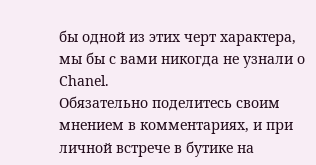бы одной из этих черт характера, мы бы с вами никогда не узнали о Chanel.
Обязательно поделитесь своим мнением в комментариях, и при личной встрече в бутике на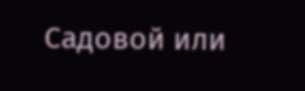Садовой или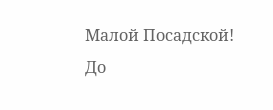Малой Посадской!
До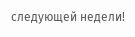следующей недели!